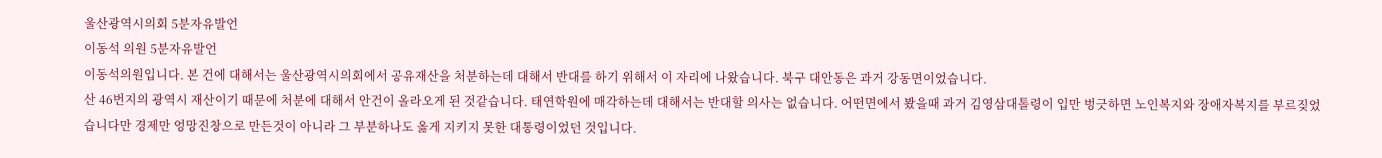울산광역시의회 5분자유발언
이동석 의원 5분자유발언
이동석의원입니다. 본 건에 대해서는 울산광역시의회에서 공유재산을 처분하는데 대해서 반대를 하기 위해서 이 자리에 나왔습니다. 북구 대안동은 과거 강동면이었습니다.
산 46번지의 광역시 재산이기 때문에 처분에 대해서 안건이 올라오게 된 것같습니다. 태연학원에 매각하는데 대해서는 반대할 의사는 없습니다. 어떤면에서 봤을때 과거 김영삼대톨령이 입만 벙긋하면 노인복지와 장애자복지를 부르짖었습니다만 경제만 엉망진창으로 만든것이 아니라 그 부분하나도 옳게 지키지 못한 대통령이었던 것입니다.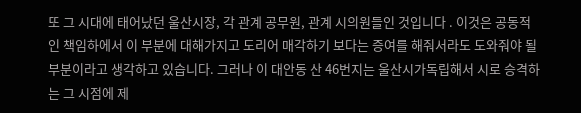또 그 시대에 태어났던 울산시장, 각 관계 공무원, 관계 시의원들인 것입니다 . 이것은 공동적인 책임하에서 이 부분에 대해가지고 도리어 매각하기 보다는 증여를 해줘서라도 도와줘야 될 부분이라고 생각하고 있습니다. 그러나 이 대안동 산 46번지는 울산시가독립해서 시로 승격하는 그 시점에 제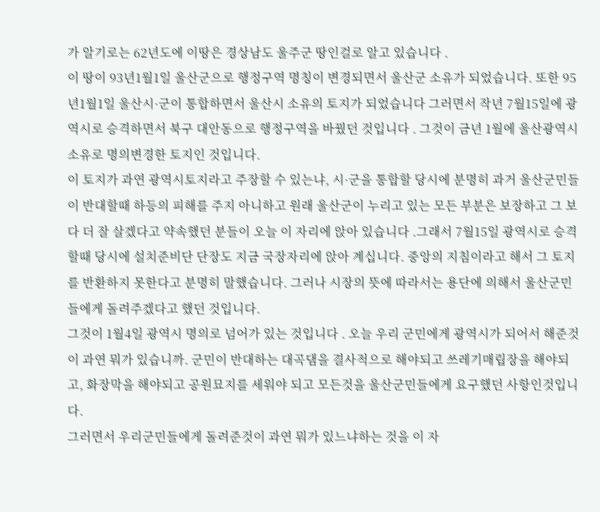가 알기로는 62년도에 이땅은 경상남도 울주군 땅인걸로 알고 있습니다 .
이 땅이 93년1월1일 울산군으로 행정구역 명칭이 변경되면서 울산군 소유가 되었습니다. 또한 95년1월1일 울산시·군이 통합하면서 울산시 소유의 토지가 되었습니다 그러면서 작년 7월15일에 광역시로 승격하면서 북구 대안동으로 행정구역을 바꿨던 것입니다 . 그것이 금년 1월에 울산광역시 소유로 명의변경한 토지인 것입니다.
이 토지가 과연 광역시토지라고 주장할 수 있는냐, 시·군을 통합할 당시에 분명히 과거 울산군민들이 반대할때 하등의 피해를 주지 아니하고 원래 울산군이 누리고 있는 모든 부분은 보장하고 그 보다 더 잘 살겠다고 약속했던 분들이 오늘 이 자리에 앉아 있습니다 .그래서 7월15일 광역시로 승격할때 당시에 설치준비단 단장도 지금 국장자리에 앉아 계십니다. 중앙의 지침이라고 해서 그 토지를 반환하지 못한다고 분명히 말했습니다. 그러나 시장의 뜻에 따라서는 용단에 의해서 울산군민들에게 돌려주겠다고 했던 것입니다.
그것이 1월4일 광역시 명의로 넘어가 있는 것입니다 . 오늘 우리 군민에게 광역시가 되어서 해준것이 과연 뭐가 있습니까. 군민이 반대하는 대곡댐을 결사적으로 해야되고 쓰레기매립장을 해야되고, 화장막을 해야되고 공원묘지를 세워야 되고 모든것을 울산군민들에게 요구했던 사항인것입니다.
그러면서 우리군민들에게 돌려준것이 과연 뭐가 있느냐하는 것을 이 자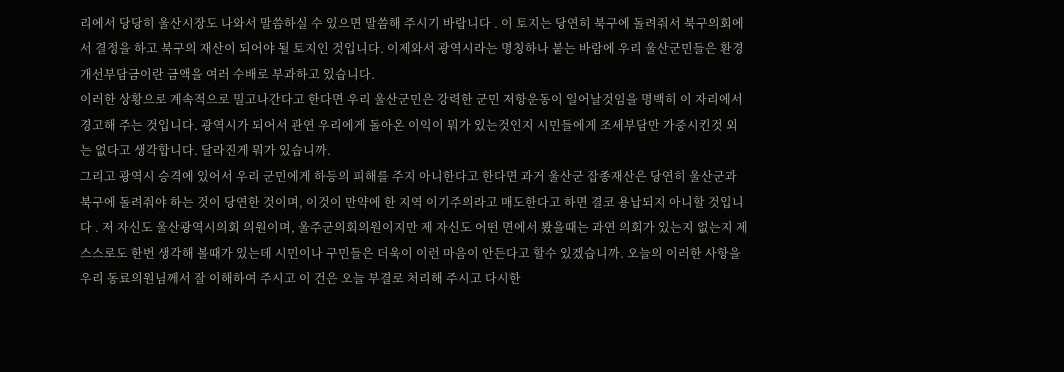리에서 당당히 울산시장도 나와서 말씀하실 수 있으면 말씀해 주시기 바랍니다 . 이 토지는 당연히 북구에 돌려줘서 북구의회에서 결정을 하고 북구의 재산이 되어야 될 토지인 것입니다. 이제와서 광역시라는 명칭하나 붙는 바람에 우리 울산군민들은 환경개선부담금이란 금액을 여러 수배로 부과하고 있습니다.
이러한 상황으로 계속적으로 밀고나간다고 한다면 우리 울산군민은 강력한 군민 저항운동이 일어날것임을 명백히 이 자리에서 경고해 주는 것입니다. 광역시가 되어서 관연 우리에게 돌아온 이익이 뭐가 있는것인지 시민들에게 조세부담만 가중시킨것 외는 없다고 생각합니다. 달라진게 뭐가 있습니까.
그리고 광역시 승격에 있어서 우리 군민에게 하등의 피해를 주지 아니한다고 한다면 과거 울산군 잡종재산은 당연히 울산군과 북구에 돌려줘야 하는 것이 당연한 것이며, 이것이 만약에 한 지역 이기주의라고 매도한다고 하면 결코 용납되지 아니할 것입니다 . 저 자신도 울산광역시의회 의원이며, 울주군의회의원이지만 제 자신도 어떤 면에서 봤을때는 과연 의회가 있는지 없는지 제 스스로도 한번 생각해 볼때가 있는데 시민이나 구민들은 더욱이 이런 마음이 안든다고 할수 있겠습니까. 오늘의 이러한 사항을 우리 동료의원님께서 잘 이해하여 주시고 이 건은 오늘 부결로 처리해 주시고 다시한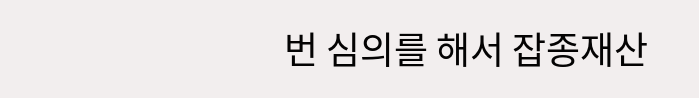번 심의를 해서 잡종재산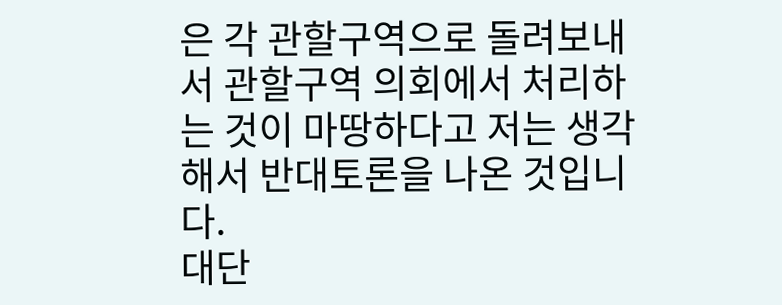은 각 관할구역으로 돌려보내서 관할구역 의회에서 처리하는 것이 마땅하다고 저는 생각해서 반대토론을 나온 것입니다.
대단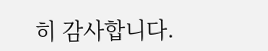히 감사합니다.